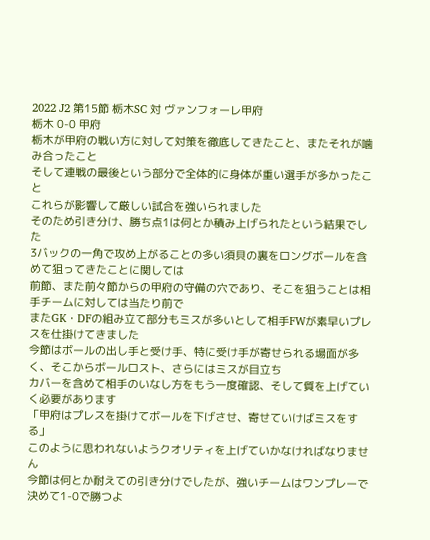2022 J2 第15節 栃木SC 対 ヴァンフォーレ甲府
栃木 0-0 甲府
栃木が甲府の戦い方に対して対策を徹底してきたこと、またそれが噛み合ったこと
そして連戦の最後という部分で全体的に身体が重い選手が多かったこと
これらが影響して厳しい試合を強いられました
そのため引き分け、勝ち点1は何とか積み上げられたという結果でした
3バックの一角で攻め上がることの多い須貝の裏をロングボールを含めて狙ってきたことに関しては
前節、また前々節からの甲府の守備の穴であり、そこを狙うことは相手チームに対しては当たり前で
またGK・DFの組み立て部分もミスが多いとして相手FWが素早いプレスを仕掛けてきました
今節はボールの出し手と受け手、特に受け手が寄せられる場面が多く、そこからボールロスト、さらにはミスが目立ち
カバーを含めて相手のいなし方をもう一度確認、そして質を上げていく必要があります
「甲府はプレスを掛けてボールを下げさせ、寄せていけばミスをする」
このように思われないようクオリティを上げていかなければなりません
今節は何とか耐えての引き分けでしたが、強いチームはワンプレーで決めて1-0で勝つよ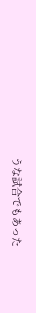うな試合でもあった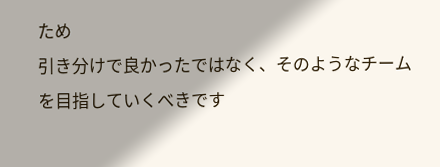ため
引き分けで良かったではなく、そのようなチームを目指していくべきです